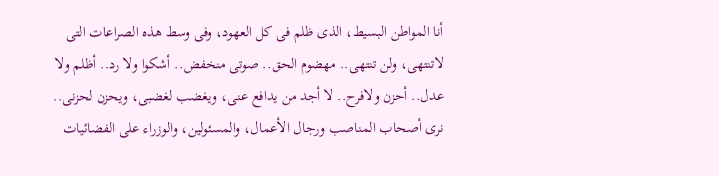أنا المواطن البسيط، الذى ظلم فى كل العهود، وفى وسط هذه الصراعات التى لاتنتهى، ولن تنتهى.. مهضوم الحق.. صوتى منخفض.. أشكوا ولا رد.. أظلم ولا عدل.. أحزن ولافرح.. لا أجد من يدافع عنى، ويغضب لغضبى، ويحزن لحزنى.. نرى أصحاب المناصب ورجال الأعمال، والمسئولين، والوزراء على الفضائيات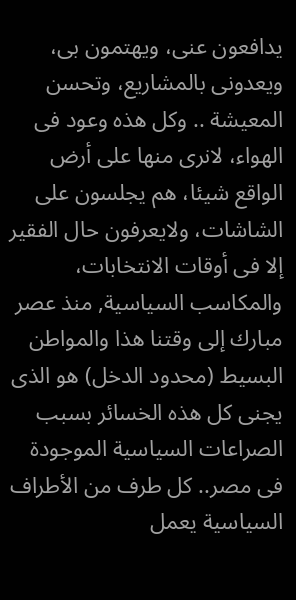يدافعون عنى، ويهتمون بى، ويعدونى بالمشاريع، وتحسن المعيشة .. وكل هذه وعود فى الهواء، لانرى منها على أرض الواقع شيئا، هم يجلسون على الشاشات، ولايعرفون حال الفقير إلا فى أوقات الانتخابات، والمكاسب السياسية, منذ عصر مبارك إلى وقتنا هذا والمواطن البسيط (محدود الدخل) هو الذى يجنى كل هذه الخسائر بسبب الصراعات السياسية الموجودة فى مصر.. كل طرف من الأطراف السياسية يعمل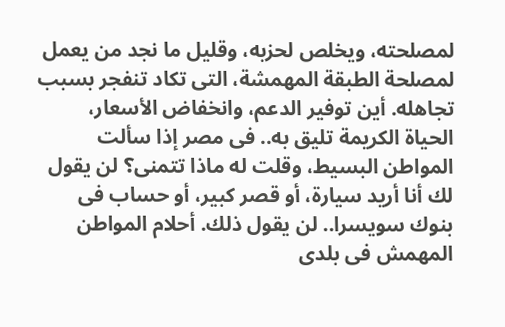لمصلحته، ويخلص لحزبه، وقليل ما نجد من يعمل لمصلحة الطبقة المهمشة، التى تكاد تنفجر بسبب تجاهله. أين توفير الدعم، وانخفاض الأسعار، الحياة الكريمة تليق به.. فى مصر إذا سألت المواطن البسيط، وقلت له ماذا تتمنى؟ لن يقول لك أنا أريد سيارة، أو قصر كبير، أو حساب فى بنوك سويسرا.. لن يقول ذلك. أحلام المواطن المهمش فى بلدى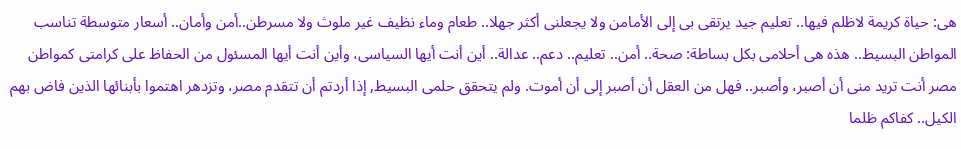هى: حياة كريمة لاظلم فيها.. تعليم جيد يرتقى بى إلى الأمامن ولا يجعلنى أكثر جهلا.. طعام وماء نظيف غير ملوث ولا مسرطن..أمن وأمان.. أسعار متوسطة تناسب المواطن البسيط.. هذه هى أحلامى بكل بساطة: صحة.. أمن.. تعليم.. دعم.. عدالة.. أين أنت أيها السياسى، وأين أنت أيها المسئول من الحفاظ على كرامتى كمواطن مصر أنت تريد منى أن أصبر، وأصبر.. فهل من العقل أن أصبر إلى أن أموت. ولم يتحقق حلمى البسيط, إذا أردتم أن تتقدم مصر، وتزدهر اهتموا بأبنائها الذين فاض بهم الكيل.. كفاكم ظلما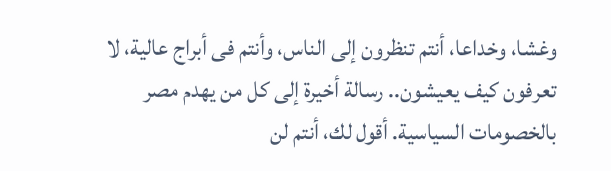وغشا، وخداعا، أنتم تنظرون إلى الناس، وأنتم فى أبراج عالية، لا تعرفون كيف يعيشون.. رسالة أخيرة إلى كل من يهدم مصر بالخصومات السياسية. أقول لك، أنتم لن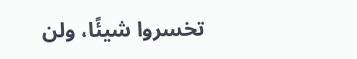تخسروا شيئًا، ولن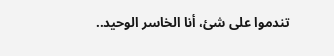تندموا على شئ، أنا الخاسر الوحيد..